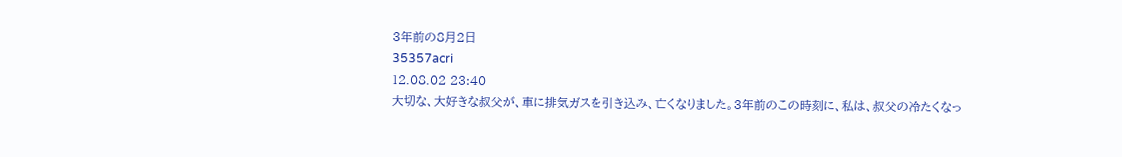3年前の8月2日
35357acri
12.08.02 23:40
大切な、大好きな叔父が、車に排気ガスを引き込み、亡くなりました。3年前のこの時刻に、私は、叔父の冷たくなっ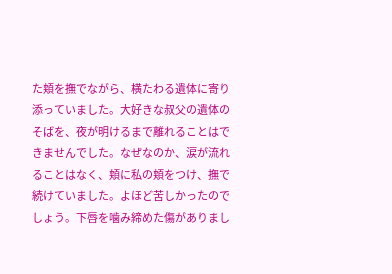た頬を撫でながら、横たわる遺体に寄り添っていました。大好きな叔父の遺体のそばを、夜が明けるまで離れることはできませんでした。なぜなのか、涙が流れることはなく、頬に私の頬をつけ、撫で続けていました。よほど苦しかったのでしょう。下唇を噛み締めた傷がありまし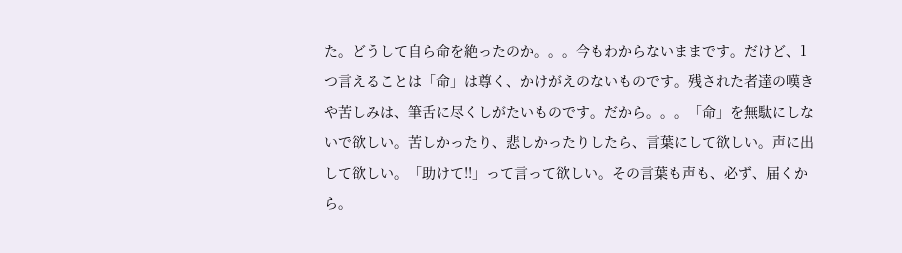た。どうして自ら命を絶ったのか。。。今もわからないままです。だけど、1つ言えることは「命」は尊く、かけがえのないものです。残された者達の嘆きや苦しみは、筆舌に尽くしがたいものです。だから。。。「命」を無駄にしないで欲しい。苦しかったり、悲しかったりしたら、言葉にして欲しい。声に出して欲しい。「助けて!!」って言って欲しい。その言葉も声も、必ず、届くから。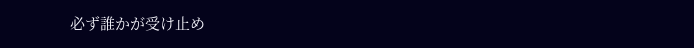必ず誰かが受け止め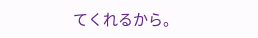てくれるから。